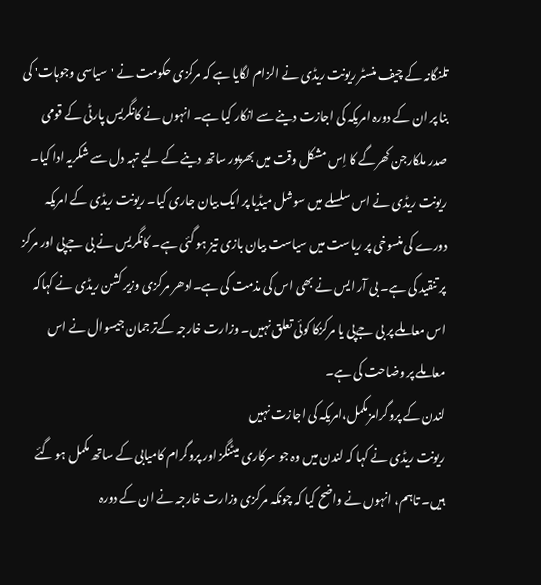تلنگانہ کے چیف منسٹر ریونت ریڈی نے الزام لگایا ہے کہ مرکزی حکومت نے 'سیاسی وجوہات' کی بنا پر ان کے دورہ امریکہ کی اجازت دینے سے انکار کیا ہے۔ انہوں نے کانگریس پارٹی کے قومی صدر ملکارجن کھرگے کا اِس مشکل وقت میں بھرپور ساتھ دینے کے لیے تہہ دل سے شکریہ ادا کیا۔ ریونت ریڈی نے اس سلسلے میں سوشل میڈیا پر ایک بیان جاری کیا۔ ریونت ریڈی کے امریکہ دورے کی منسوخی پر ریاست میں سیاست بیان بازی تیز ہو گئی ہے۔ کانگریس نے بی جےپی اور مرکز پر تنقید کی ہے۔ بی آر ایس نے بھی اس کی مذمت کی ہے۔ادھر مرکزی وزیر کشن ریڈی نے کہاکہ اس معاملے پر بی جےپی یا مرکزکا کوئی تعلق نہیں۔ وزارت خارجہ کےترجمان جیسوال نے اس معاملے پر وضاحت کی ہے۔
لندن کے پروگرامزمکمل،امریکہ کی اجازت نہیں
ریونت ریڈی نے کہا کہ لندن میں وہ جو سرکاری میٹنگز اور پروگرام کامیابی کے ساتھ مکمل ہو گئے ہیں۔ تاہم، انہوں نے واضح کیا کہ چونکہ مرکزی وزارت خارجہ نے ان کے دورہ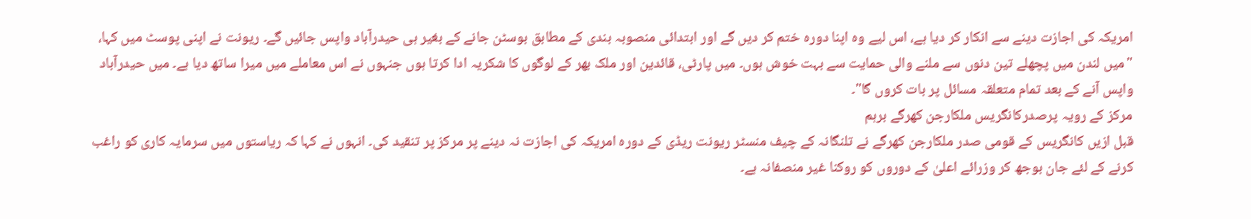امریکہ کی اجازت دینے سے انکار کر دیا ہے، اس لیے وہ اپنا دورہ ختم کر دیں گے اور ابتدائی منصوبہ بندی کے مطابق بوسٹن جانے کے بغیر ہی حیدرآباد واپس جائیں گے۔ ریونت نے اپنی پوسٹ میں کہا، "میں لندن میں پچھلے تین دنوں سے ملنے والی حمایت سے بہت خوش ہوں۔ میں پارٹی، قائدین اور ملک بھر کے لوگوں کا شکریہ ادا کرتا ہوں جنہوں نے اس معاملے میں میرا ساتھ دیا ہے۔ میں حیدرآباد واپس آنے کے بعد تمام متعلقہ مسائل پر بات کروں گا"۔
مرکز کے رویہ پرصدرکانگریس ملکارجن کھرگے برہم
قبل ازیں کانگریس کے قومی صدر ملکارجن کھرگے نے تلنگانہ کے چیف منسٹر ریونت ریڈی کے دورہ امریکہ کی اجازت نہ دینے پر مرکز پر تنقید کی۔ انہوں نے کہا کہ ریاستوں میں سرمایہ کاری کو راغب کرنے کے لئے جان بوجھ کر وزرائے اعلیٰ کے دوروں کو روکنا غیر منصفانہ ہے۔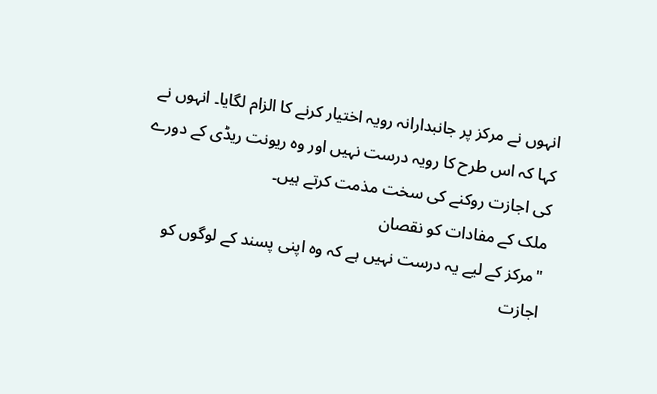انہوں نے مرکز پر جانبدارانہ رویہ اختیار کرنے کا الزام لگایا۔ انہوں نے کہا کہ اس طرح کا رویہ درست نہیں اور وہ ریونت ریڈی کے دورے کی اجازت روکنے کی سخت مذمت کرتے ہیں۔
ملک کے مفادات کو نقصان
"مرکز کے لیے یہ درست نہیں ہے کہ وہ اپنی پسند کے لوگوں کو اجازت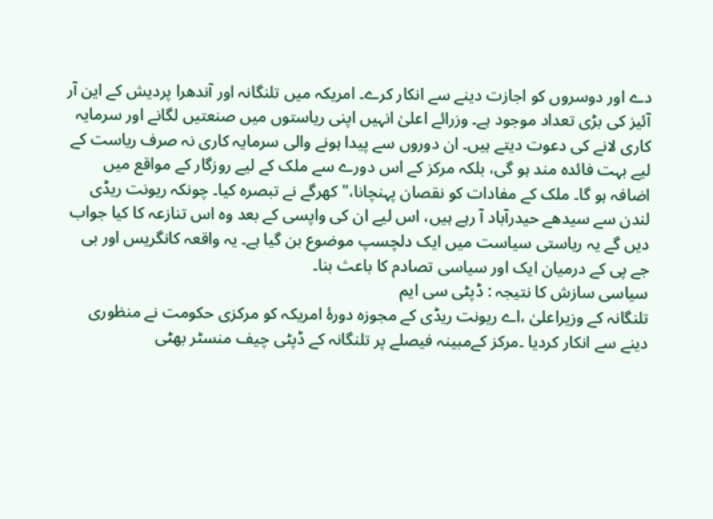دے اور دوسروں کو اجازت دینے سے انکار کرے۔ امریکہ میں تلنگانہ اور آندھرا پردیش کے این آر آئیز کی بڑی تعداد موجود ہے۔ وزرائے اعلیٰ انہیں اپنی ریاستوں میں صنعتیں لگانے اور سرمایہ کاری لانے کی دعوت دیتے ہیں۔ ان دوروں سے پیدا ہونے والی سرمایہ کاری نہ صرف ریاست کے لیے بہت فائدہ مند ہو گی، بلکہ مرکز کے اس دورے سے ملک کے لیے روزگار کے مواقع میں اضافہ ہو گا۔ ملک کے مفادات کو نقصان پہنچانا،" کھرگے نے تبصرہ کیا۔ چونکہ ریونت ریڈی لندن سے سیدھے حیدرآباد آ رہے ہیں، اس لیے ان کی واپسی کے بعد وہ اس تنازعہ کا کیا جواب دیں گے یہ ریاستی سیاست میں ایک دلچسپ موضوع بن گیا ہے۔ یہ واقعہ کانگریس اور بی جے پی کے درمیان ایک اور سیاسی تصادم کا باعث بنا۔
سیاسی سازش کا نتیجہ : ڈپٹی سی ایم
تلنگانہ کے وزیراعلیٰ ،اے ریونت ریڈی کے مجوزہ دورۂ امریکہ کو مرکزی حکومت نے منظوری دینے سے انکار کردیا ۔مرکز کےمبینہ فیصلے پر تلنگانہ کے ڈپٹی چیف منسٹر بھٹی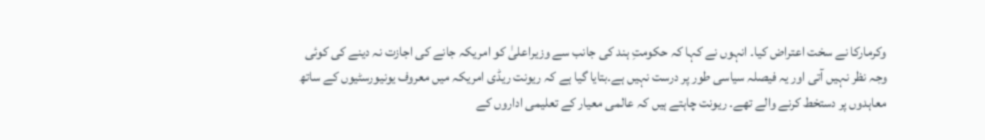وکرمارکا نے سخت اعتراض کیا۔ انہوں نے کہا کہ حکومتِ ہند کی جانب سے وزیراعلیٰ کو امریکہ جانے کی اجازت نہ دینے کی کوئی وجہ نظر نہیں آتی اور یہ فیصلہ سیاسی طور پر درست نہیں ہے۔بتایا گیا ہے کہ ریونت ریڈی امریکہ میں معروف یونیورسٹیوں کے ساتھ معاہدوں پر دستخط کرنے والے تھے۔ ریونت چاہتے ہیں کہ عالمی معیار کے تعلیمی اداروں کے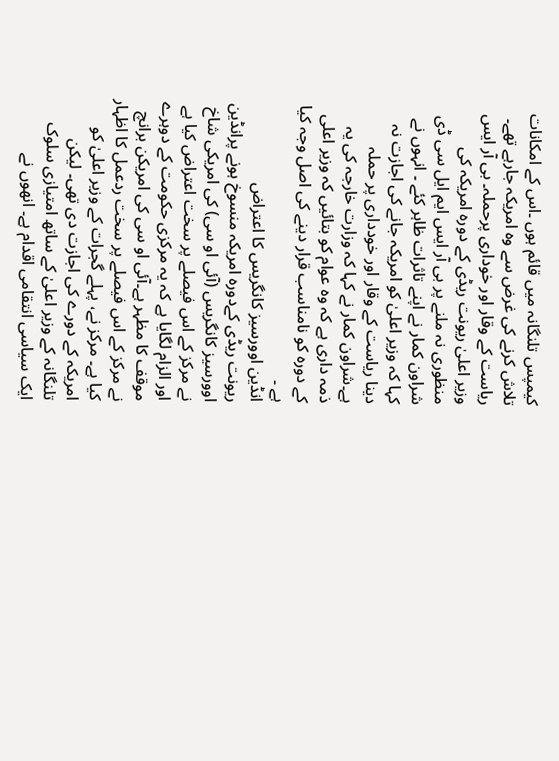کیمپس تلنگانہ میں قائم ہوں ۔اس کے امکانات تلاش کرنے کی غرض سے وہ امریکہ جارہے تھے۔
ریاست کے وقار اور خوداری پرحملہ۔ بی آر ایس
وزیر اعلیٰ ریونت ریڈی کے دورہ امریکہ کی منظوری نہ ملنے پر بی آر ایس ایم ایل سی ڈی شراون کمار نے اپنے تاثرات ظاہر کئے ۔ انہوں نے کہا کہ وزیر اعلیٰ کو امریکہ جانے کی اجازت نہ دینا ریاست کے وقار اور خودداری پر حملہ ہے۔شراون کمار نے کہا کہ وزارت خارجہ کی یہ ذمہ داری ہے کہ وہ عوام کو بتائیں کہ وزیر اعلی کے دورہ کو نامناسب قرار دینے کی اصل وجہ کیا ہے ۔
انڈین اوورسیز کانگریس کا اعتراض
ریونت ریڈی کےدورہ امریکہ منسوخ ہونے پرانڈین اوورسیز کانگریس (آئی او سی) کی امریکی شاخ نے مرکز کے اس فیصلے پر سخت اعتراض کیا ہے اور الزام لگایا ہے کہ یہ مرکزی حکومت کے دوہرے موقف کا مظہر ہے۔آئی او سی کی امریکن برانچ نے مرکز کے اس فیصلے پر سخت ردعمل کا اظہار کیا ہے۔ مرکز نے، پہلے گجرات کے وزیر اعلیٰ کو امریکہ کے دورے کی اجازت دی تھی۔ لیکن تلنگانہ کے وزیر اعلیٰ کے ساتھ امتیازی سلوک ایک سیاسی انتقامی اقدام ہے۔ انھوں نے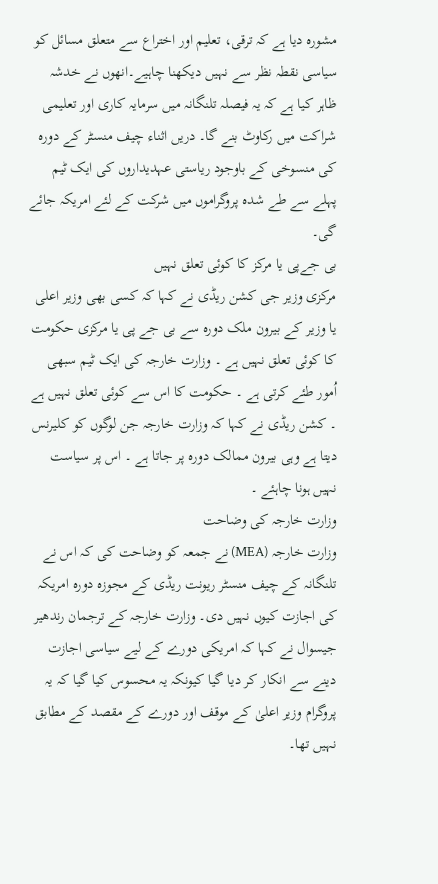مشورہ دیا ہے کہ ترقی، تعلیم اور اختراع سے متعلق مسائل کو سیاسی نقطہ نظر سے نہیں دیکھنا چاہیے۔انھوں نے خدشہ ظاہر کیا ہے کہ یہ فیصلہ تلنگانہ میں سرمایہ کاری اور تعلیمی شراکت میں رکاوٹ بنے گا۔ دریں اثناء چیف منسٹر کے دورہ کی منسوخی کے باوجود ریاستی عہدیداروں کی ایک ٹیم پہلے سے طے شدہ پروگراموں میں شرکت کے لئے امریکہ جائے گی۔
بی جےپی یا مرکز کا کوئی تعلق نہیں
مرکزی وزیر جی کشن ریڈی نے کہا کہ کسی بھی وزیر اعلی یا وزیر کے بیرون ملک دورہ سے بی جے پی یا مرکزی حکومت کا کوئی تعلق نہیں ہے ۔ وزارت خارجہ کی ایک ٹیم سبھی اُمور طئے کرتی ہے ۔ حکومت کا اس سے کوئی تعلق نہیں ہے ۔ کشن ریڈی نے کہا کہ وزارت خارجہ جن لوگوں کو کلیرنس دیتا ہے وہی بیرون ممالک دورہ پر جاتا ہے ۔ اس پر سیاست نہیں ہونا چاہئے ۔
وزارت خارجہ کی وضاحت
وزارت خارجہ (MEA) نے جمعہ کو وضاحت کی کہ اس نے تلنگانہ کے چیف منسٹر ریونت ریڈی کے مجوزہ دورہ امریکہ کی اجازت کیوں نہیں دی۔ وزارت خارجہ کے ترجمان رندھیر جیسوال نے کہا کہ امریکی دورے کے لیے سیاسی اجازت دینے سے انکار کر دیا گیا کیونکہ یہ محسوس کیا گیا کہ یہ پروگرام وزیر اعلیٰ کے موقف اور دورے کے مقصد کے مطابق نہیں تھا۔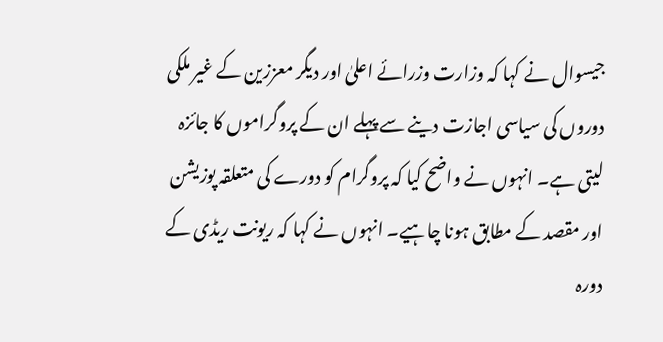جیسوال نے کہا کہ وزارت وزرائے اعلیٰ اور دیگر معززین کے غیر ملکی دوروں کی سیاسی اجازت دینے سے پہلے ان کے پروگراموں کا جائزہ لیتی ہے۔ انہوں نے واضح کیا کہ پروگرام کو دورے کی متعلقہ پوزیشن اور مقصد کے مطابق ہونا چاہیے۔ انہوں نے کہا کہ ریونت ریڈی کے دورہ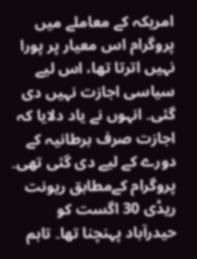امریکہ کے معاملے میں پروگرام اس معیار پر پورا نہیں اترتا تھا، اس لیے سیاسی اجازت نہیں دی گئی۔ انہوں نے یاد دلایا کہ اجازت صرف برطانیہ کے دورے کے لیے دی گئی تھی۔
پروگرام کےمطابق ریونت ریڈی 30 اگست کو حیدرآباد پہنچنا تھا۔ تاہم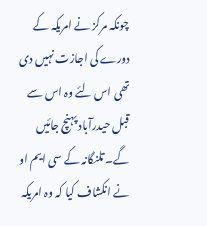چونکہ مرکز نے امریکہ کے دورے کی اجازت نہیں دی تھی اس لئے وہ اس سے قبل حیدرآباد پہنچ جائیں گے۔ تلنگانہ کے سی ایم او نے انکشاف کیا کہ وہ امریکہ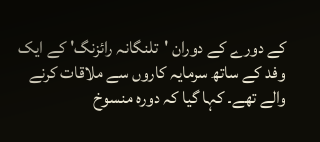کے دورے کے دوران 'تلنگانہ رائزنگ' کے ایک وفد کے ساتھ سرمایہ کاروں سے ملاقات کرنے والے تھے۔ کہا گیا کہ دورہ منسوخ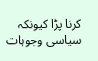کرنا پڑا کیونکہ سیاسی وجوہات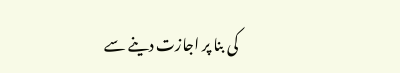کی بنا پر اجازت دینے سے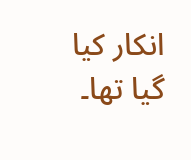انکار کیا گیا تھا۔